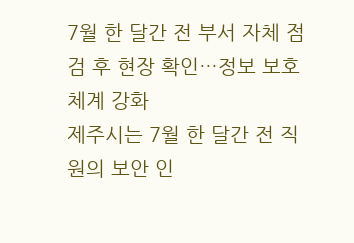7월 한 달간 전 부서 자체 점검 후 현장 확인…정보 보호 체계 강화
제주시는 7월 한 달간 전 직원의 보안 인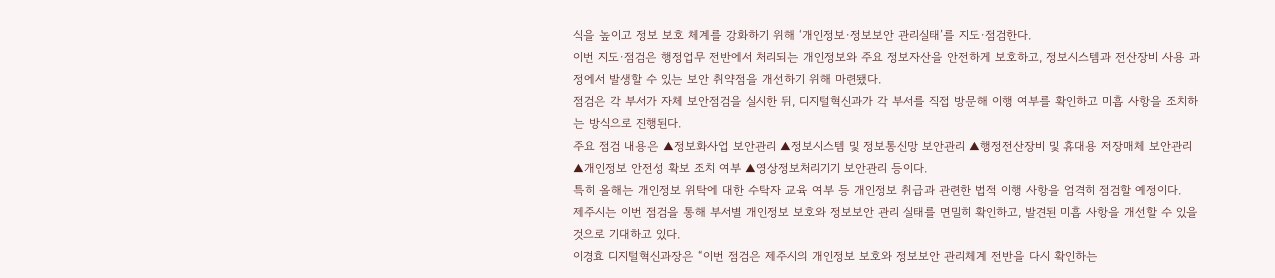식을 높이고 정보 보호 체계를 강화하기 위해 ‘개인정보·정보보안 관리실태’를 지도·점검한다.
이번 지도·점검은 행정업무 전반에서 처리되는 개인정보와 주요 정보자산을 안전하게 보호하고, 정보시스템과 전산장비 사용 과정에서 발생할 수 있는 보안 취약점을 개선하기 위해 마련됐다.
점검은 각 부서가 자체 보안점검을 실시한 뒤, 디지털혁신과가 각 부서를 직접 방문해 이행 여부를 확인하고 미흡 사항을 조치하는 방식으로 진행된다.
주요 점검 내용은 ▲정보화사업 보안관리 ▲정보시스템 및 정보통신망 보안관리 ▲행정전산장비 및 휴대용 저장매체 보안관리 ▲개인정보 안전성 확보 조치 여부 ▲영상정보처리기기 보안관리 등이다.
특히 올해는 개인정보 위탁에 대한 수탁자 교육 여부 등 개인정보 취급과 관련한 법적 이행 사항을 엄격히 점검할 예정이다.
제주시는 이번 점검을 통해 부서별 개인정보 보호와 정보보안 관리 실태를 면밀히 확인하고, 발견된 미흡 사항을 개선할 수 있을 것으로 기대하고 있다.
이경효 디지털혁신과장은 “이번 점검은 제주시의 개인정보 보호와 정보보안 관리체계 전반을 다시 확인하는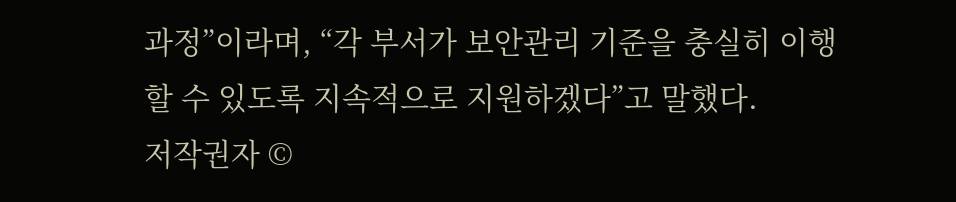과정”이라며, “각 부서가 보안관리 기준을 충실히 이행할 수 있도록 지속적으로 지원하겠다”고 말했다.
저작권자 ©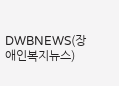DWBNEWS(장애인복지뉴스)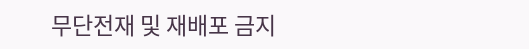무단전재 및 재배포 금지